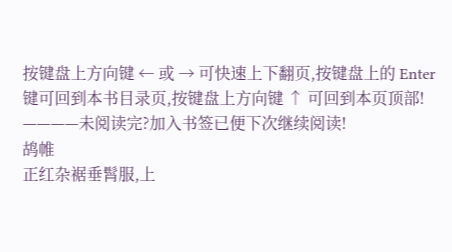按键盘上方向键 ← 或 → 可快速上下翻页,按键盘上的 Enter 键可回到本书目录页,按键盘上方向键 ↑ 可回到本页顶部!
————未阅读完?加入书签已便下次继续阅读!
鸪帷
正红杂裾垂髾服,上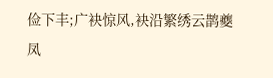俭下丰;广袂惊风,袂沿繁绣云鹊夔凤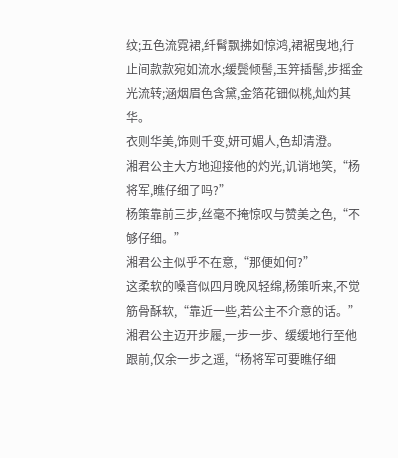纹;五色流霓裙,纤髾飘拂如惊鸿,裙裾曳地,行止间款款宛如流水;缓鬓倾髻,玉笄插髻,步摇金光流转;涵烟眉色含黛,金箔花钿似桃,灿灼其华。
衣则华美,饰则千变,妍可媚人,色却清澄。
湘君公主大方地迎接他的灼光,讥诮地笑,“杨将军,瞧仔细了吗?”
杨策靠前三步,丝毫不掩惊叹与赞美之色,“不够仔细。”
湘君公主似乎不在意,“那便如何?”
这柔软的嗓音似四月晚风轻绵,杨策听来,不觉筋骨酥软,“靠近一些,若公主不介意的话。”
湘君公主迈开步履,一步一步、缓缓地行至他跟前,仅余一步之遥,“杨将军可要瞧仔细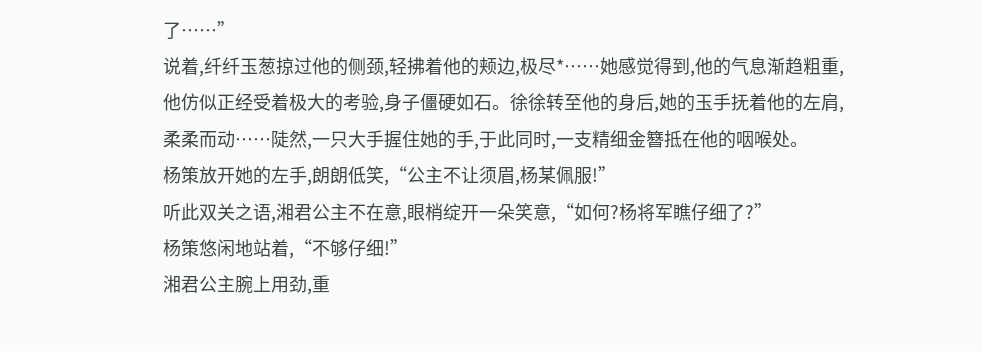了……”
说着,纤纤玉葱掠过他的侧颈,轻拂着他的颊边,极尽*……她感觉得到,他的气息渐趋粗重,他仿似正经受着极大的考验,身子僵硬如石。徐徐转至他的身后,她的玉手抚着他的左肩,柔柔而动……陡然,一只大手握住她的手,于此同时,一支精细金簪抵在他的咽喉处。
杨策放开她的左手,朗朗低笑,“公主不让须眉,杨某佩服!”
听此双关之语,湘君公主不在意,眼梢绽开一朵笑意,“如何?杨将军瞧仔细了?”
杨策悠闲地站着,“不够仔细!”
湘君公主腕上用劲,重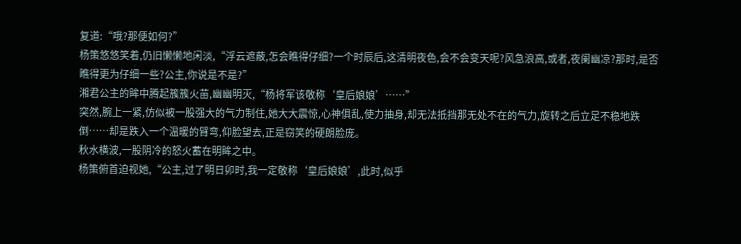复道:“哦?那便如何?”
杨策悠悠笑着,仍旧懒懒地闲淡,“浮云遮蔽,怎会瞧得仔细?一个时辰后,这清明夜色,会不会变天呢?风急浪高,或者,夜阑幽凉?那时,是否瞧得更为仔细一些?公主,你说是不是?”
湘君公主的眸中腾起簇簇火苗,幽幽明灭,“杨将军该敬称‘皇后娘娘’……”
突然,腕上一紧,仿似被一股强大的气力制住,她大大震惊,心神俱乱,使力抽身,却无法抵挡那无处不在的气力,旋转之后立足不稳地跌倒……却是跌入一个温暖的臂弯,仰脸望去,正是窃笑的硬朗脸庞。
秋水横波,一股阴冷的怒火蓄在明眸之中。
杨策俯首迫视她,“公主,过了明日卯时,我一定敬称‘皇后娘娘’,此时,似乎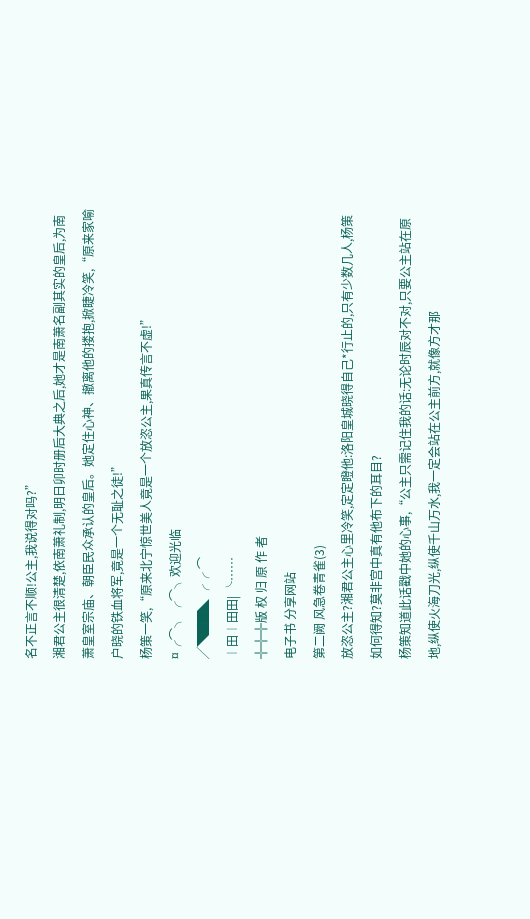名不正言不顺!公主,我说得对吗?”
湘君公主很清楚,依南萧礼制,明日卯时册后大典之后,她才是南萧名副其实的皇后,为南萧皇室宗庙、朝臣民众承认的皇后。她定住心神、撤离他的搂抱,掀睫冷笑,“原来家喻户晓的铁血将军,竟是一个无耻之徒!”
杨策一笑,“原来北宁惊世美人竟是一个放恣公主,果真传言不虚!”
¤╭⌒╮ ╭⌒╮欢迎光临
╱◥██◣ ╭╭ ⌒
︱田︱田田| ╰……
╬╬╬版 权 归 原 作 者
电子书 分享网站
第二阙 风急卷青雀(3)
放恣公主?湘君公主心里冷笑,定定瞪他:洛阳皇城晓得自己*行止的,只有少数几人,杨策如何得知?莫非宫中真有他布下的耳目?
杨策知道此话戳中她的心事,“公主只需记住我的话:无论时辰对不对,只要公主站在原地,纵使火海刀光,纵使千山万水,我一定会站在公主前方,就像方才那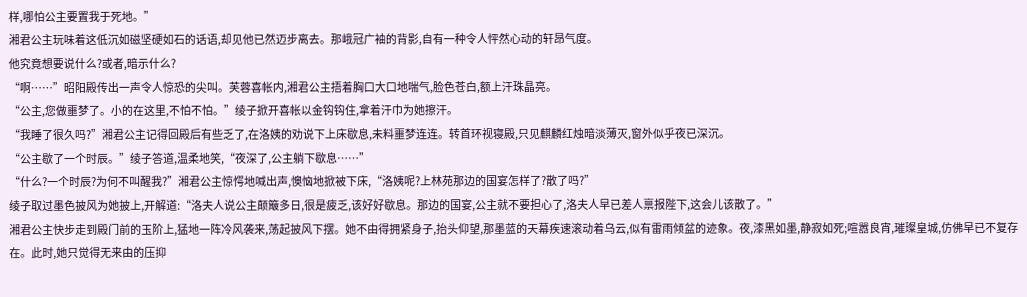样,哪怕公主要置我于死地。”
湘君公主玩味着这低沉如磁坚硬如石的话语,却见他已然迈步离去。那峨冠广袖的背影,自有一种令人怦然心动的轩昂气度。
他究竟想要说什么?或者,暗示什么?
“啊……”昭阳殿传出一声令人惊恐的尖叫。芙蓉喜帐内,湘君公主捂着胸口大口地喘气,脸色苍白,额上汗珠晶亮。
“公主,您做噩梦了。小的在这里,不怕不怕。”绫子掀开喜帐以金钩钩住,拿着汗巾为她擦汗。
“我睡了很久吗?”湘君公主记得回殿后有些乏了,在洛姨的劝说下上床歇息,未料噩梦连连。转首环视寝殿,只见麒麟红烛暗淡薄灭,窗外似乎夜已深沉。
“公主歇了一个时辰。”绫子答道,温柔地笑,“夜深了,公主躺下歇息……”
“什么?一个时辰?为何不叫醒我?”湘君公主惊愕地喊出声,懊恼地掀被下床,“洛姨呢?上林苑那边的国宴怎样了?散了吗?”
绫子取过墨色披风为她披上,开解道:“洛夫人说公主颠簸多日,很是疲乏,该好好歇息。那边的国宴,公主就不要担心了,洛夫人早已差人禀报陛下,这会儿该散了。”
湘君公主快步走到殿门前的玉阶上,猛地一阵冷风袭来,荡起披风下摆。她不由得拥紧身子,抬头仰望,那墨蓝的天幕疾速滚动着乌云,似有雷雨倾盆的迹象。夜,漆黑如墨,静寂如死;喧嚣良宵,璀璨皇城,仿佛早已不复存在。此时,她只觉得无来由的压抑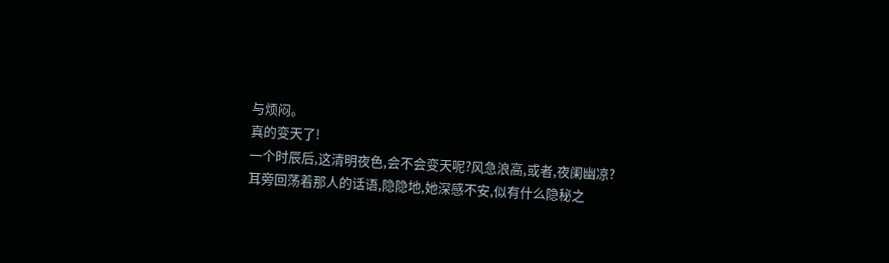与烦闷。
真的变天了!
一个时辰后,这清明夜色,会不会变天呢?风急浪高,或者,夜阑幽凉?
耳旁回荡着那人的话语,隐隐地,她深感不安,似有什么隐秘之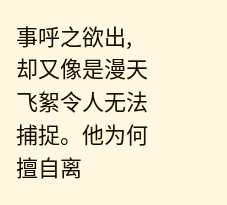事呼之欲出,却又像是漫天飞絮令人无法捕捉。他为何擅自离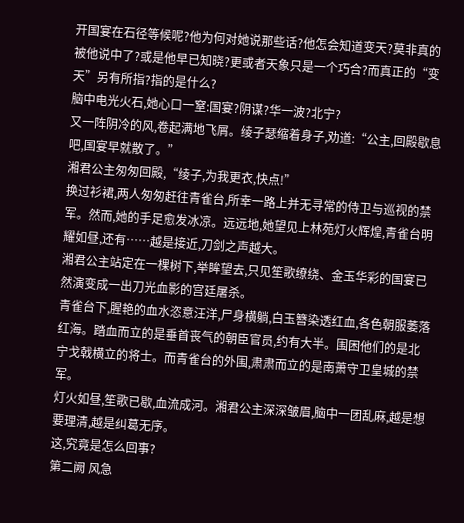开国宴在石径等候呢?他为何对她说那些话?他怎会知道变天?莫非真的被他说中了?或是他早已知晓?更或者天象只是一个巧合?而真正的“变天”另有所指?指的是什么?
脑中电光火石,她心口一窒:国宴?阴谋?华一波?北宁?
又一阵阴冷的风,卷起满地飞屑。绫子瑟缩着身子,劝道:“公主,回殿歇息吧,国宴早就散了。”
湘君公主匆匆回殿,“绫子,为我更衣,快点!”
换过衫裙,两人匆匆赶往青雀台,所幸一路上并无寻常的侍卫与巡视的禁军。然而,她的手足愈发冰凉。远远地,她望见上林苑灯火辉煌,青雀台明耀如昼,还有……越是接近,刀剑之声越大。
湘君公主站定在一棵树下,举眸望去,只见笙歌缭绕、金玉华彩的国宴已然演变成一出刀光血影的宫廷屠杀。
青雀台下,腥艳的血水恣意汪洋,尸身横躺,白玉簪染透红血,各色朝服萎落红海。踏血而立的是垂首丧气的朝臣官员,约有大半。围困他们的是北宁戈戟横立的将士。而青雀台的外围,肃肃而立的是南萧守卫皇城的禁军。
灯火如昼,笙歌已歇,血流成河。湘君公主深深皱眉,脑中一团乱麻,越是想要理清,越是纠葛无序。
这,究竟是怎么回事?
第二阙 风急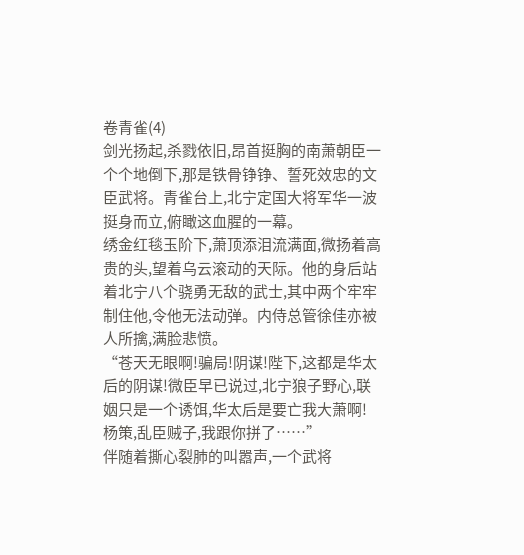卷青雀(4)
剑光扬起,杀戮依旧,昂首挺胸的南萧朝臣一个个地倒下,那是铁骨铮铮、誓死效忠的文臣武将。青雀台上,北宁定国大将军华一波挺身而立,俯瞰这血腥的一幕。
绣金红毯玉阶下,萧顶添泪流满面,微扬着高贵的头,望着乌云滚动的天际。他的身后站着北宁八个骁勇无敌的武士,其中两个牢牢制住他,令他无法动弹。内侍总管徐佳亦被人所擒,满脸悲愤。
“苍天无眼啊!骗局!阴谋!陛下,这都是华太后的阴谋!微臣早已说过,北宁狼子野心,联姻只是一个诱饵,华太后是要亡我大萧啊!杨策,乱臣贼子,我跟你拼了……”
伴随着撕心裂肺的叫嚣声,一个武将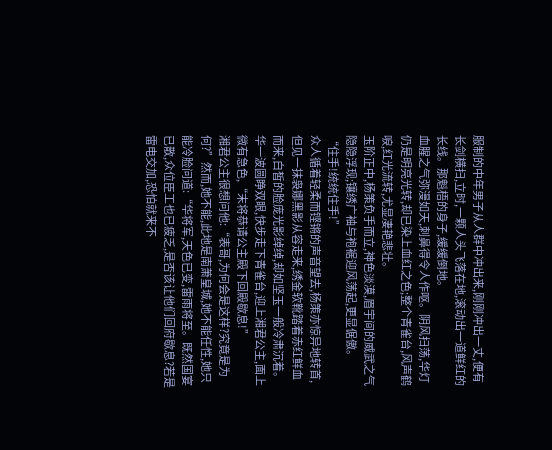服制的中年男子从人群中冲出来,刚刚冲出一丈,便有长剑横扫,立时,一颗人头飞落在地,滚动出一道鲜红的长线。那魁梧的身子,缓缓倒地。
血腥之气弥漫如天,刺鼻得令人作呕。阴风扫荡,华灯仍是明亮光转,却已染上血红之色;整个青雀台,风声鹤唳,红光流转,尤显凄艳悲壮。
玉阶正中,杨策负手而立,神色淡漠,眉宇间的威武之气隐隐浮现;镶绣广袖与袍裾迎风荡起,更显倨傲。
“住手!统统住手!”
众人循着轻柔而铿锵的声音望去,杨策亦惊异地转首,但见一抹袅娜黑影从容走来,绣金软靴踏着赤红鲜血而来,白皙的脸庞光影绰绰,却如坚玉一般冷肃沉着。
华一波圆睁双眼,快步走下青雀台,迎上湘君公主,面上微有急色,“末将恭请公主殿下回殿歇息!”
湘君公主很想问他:“表哥,为何会是这样?究竟是为何?”然而,她不能,此地是南萧皇城,她不能任性,她只能冷脸问道:“华将军,天色已变,雷雨将至。既然国宴已散,众位臣工也已疲乏,是否该让他们回府歇息?若是雷电交加,恐怕就来不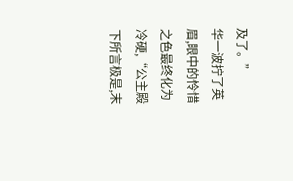及了。”
华一波拧了英眉,眼中的怜惜之色最终化为冷硬,“公主殿下所言极是,末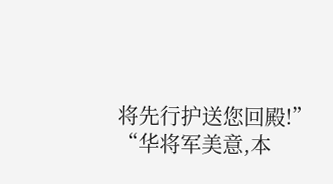将先行护送您回殿!”
“华将军美意,本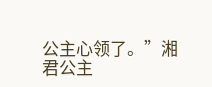公主心领了。”湘君公主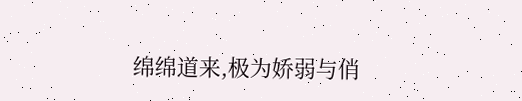绵绵道来,极为娇弱与俏